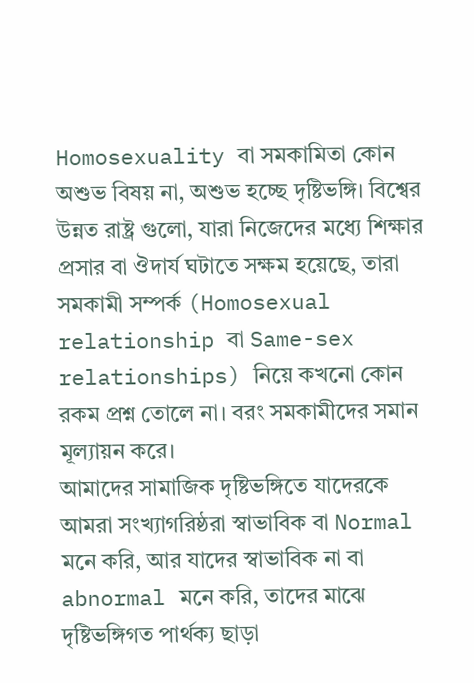Homosexuality বা সমকামিতা কোন অশুভ বিষয় না, অশুভ হচ্ছে দৃষ্টিভঙ্গি। বিশ্বের উন্নত রাষ্ট্র গুলো, যারা নিজেদের মধ্যে শিক্ষার প্রসার বা ঔদার্য ঘটাতে সক্ষম হয়েছে, তারা সমকামী সম্পর্ক (Homosexual relationship বা Same-sex relationships) নিয়ে কখনো কোন রকম প্রশ্ন তোলে না। বরং সমকামীদের সমান মূল্যায়ন করে।
আমাদের সামাজিক দৃষ্টিভঙ্গিতে যাদেরকে আমরা সংখ্যাগরিষ্ঠরা স্বাভাবিক বা Normal মনে করি, আর যাদের স্বাভাবিক না বা abnormal মনে করি, তাদের মাঝে দৃষ্টিভঙ্গিগত পার্থক্য ছাড়া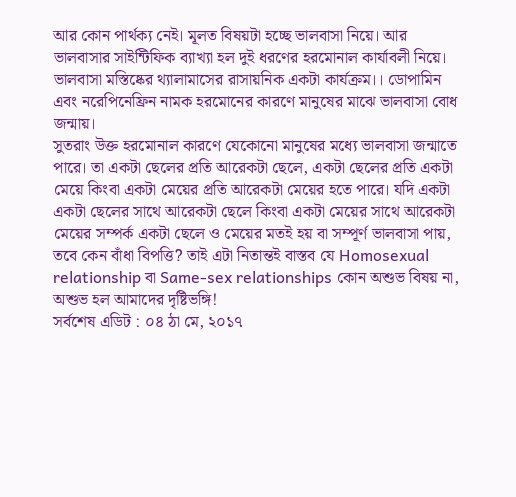আর কোন পার্থক্য নেই। মূলত বিষয়টা হচ্ছে ভালবাসা নিয়ে। আর ভালবাসার সাইন্টিফিক ব্যাখ্যা হল দুই ধরণের হরমোনাল কার্যাবলী নিয়ে। ভালবাসা মস্তিষ্কের থ্যালামাসের রাসায়নিক একটা কার্যক্রম।। ডোপামিন এবং নরেপিনেফ্রিন নামক হরমোনের কারণে মানুষের মাঝে ভালবাসা বোধ জন্মায়।
সুতরাং উক্ত হরমোনাল কারণে যেকোনো মানুষের মধ্যে ভালবাসা জন্মাতে পারে। তা একটা ছেলের প্রতি আরেকটা ছেলে, একটা ছেলের প্রতি একটা মেয়ে কিংবা একটা মেয়ের প্রতি আরেকটা মেয়ের হতে পারে। যদি একটা একটা ছেলের সাথে আরেকটা ছেলে কিংবা একটা মেয়ের সাথে আরেকটা মেয়ের সম্পর্ক একটা ছেলে ও মেয়ের মতই হয় বা সম্পূর্ণ ভালবাসা পায়, তবে কেন বাঁধা বিপত্তি? তাই এটা নিতান্তই বাস্তব যে Homosexual relationship বা Same-sex relationships কোন অশুভ বিষয় না, অশুভ হল আমাদের দৃষ্টিভঙ্গি!
সর্বশেষ এডিট : ০৪ ঠা মে, ২০১৭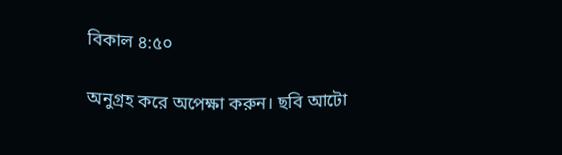বিকাল ৪:৫০

অনুগ্রহ করে অপেক্ষা করুন। ছবি আটো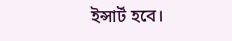ইন্সার্ট হবে।